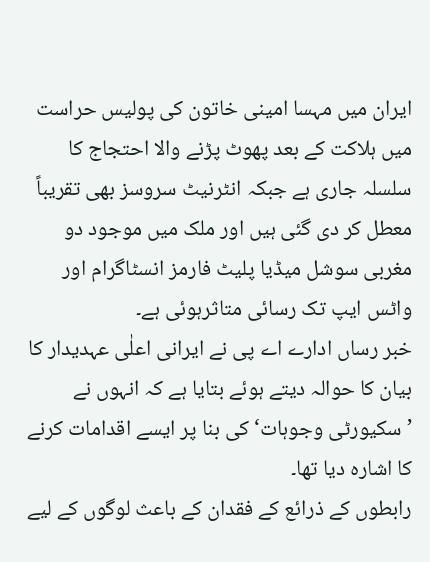ایران میں مہسا امینی خاتون کی پولیس حراست میں ہلاکت کے بعد پھوٹ پڑنے والا احتجاج کا سلسلہ جاری ہے جبکہ انٹرنیٹ سروسز بھی تقریباً معطل کر دی گئی ہیں اور ملک میں موجود دو مغربی سوشل میڈیا پلیٹ فارمز انسٹاگرام اور واٹس ایپ تک رسائی متاثرہوئی ہے۔
خبر رساں ادارے اے پی نے ایرانی اعلٰی عہدیدار کا بیان کا حوالہ دیتے ہوئے بتایا ہے کہ انہوں نے ’سکیورٹی وجوہات‘ کی بنا پر ایسے اقدامات کرنے کا اشارہ دیا تھا۔
رابطوں کے ذرائع کے فقدان کے باعث لوگوں کے لیے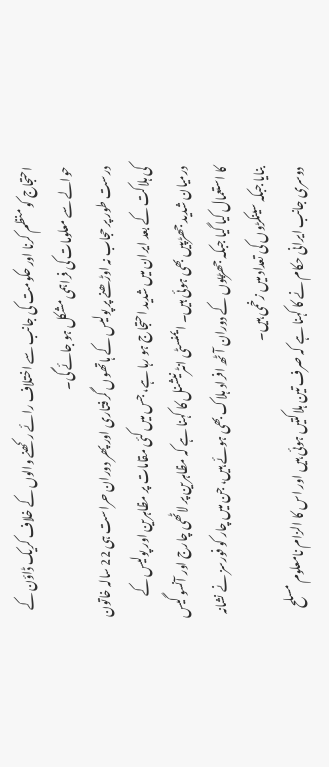احتجاج کو منظم کرنا اور حکومت کی جانب سے اختلاف رائے رکھنے والوں کے خلاف کریک ڈاؤن کے حوالے سے معلومات کی فراہمی مشکل ہو جائے گی۔
درست طور پر حجاب نہ اوڑھنے پر پولیس کے ہاتھوں گرفتاری اور پھر دوران حراست ہی 22 سالہ خاتون کی ہلاکت کے بعد ایران میں شدید احتجاج ہو رہا ہے، جس میں کئی مقامات پر مظاہرین اور پولیس کے درمیان شدید جھڑپیں بھی ہوئی ہیں۔ ایمنسٹی انٹرنیشنل کا کہنا ہے کہ مظاہرین پر لاٹھی چارج اور آنسو گیس کا استعمال کیا گیا جبکہ جھڑپوں کے دوران آٹھ افراد ہلاک بھی ہوئے ہیں، جن میں چار کو فورسز نے نشانہ بنایا جبکہ سینکڑوں کی تعداد میں زخمی ہیں۔
دوسری جانب ایرانی حکام نے کا کہنا ہے کہ صرف تین ہلاکتیں ہوئی ہیں اور اس کا الزام نامعلوم مسلح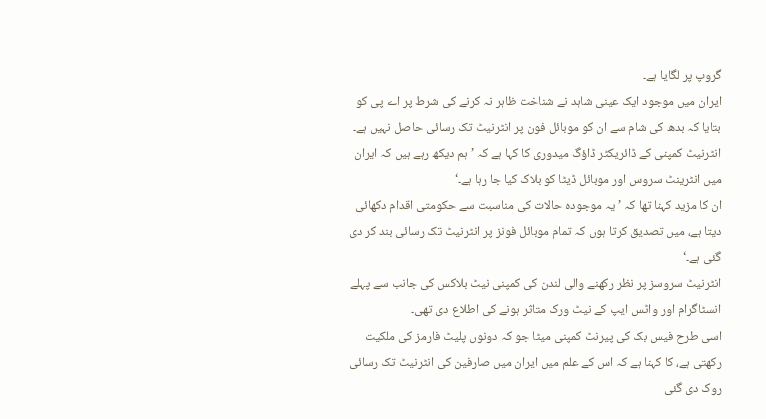گروپ پر لگایا ہے۔
ایران میں موجود ایک عینی شاہد نے شناخت ظاہر نہ کرنے کی شرط پر اے پی کو بتایا کہ بدھ کی شام سے ان کو موبائل فون پر انٹرنیٹ تک رسائی حاصل نہیں ہے۔
انٹرنیٹ کمپنی کے ڈائریکٹر ڈاؤگ میدوری کا کہا ہے کہ ’ہم دیکھ رہے ہیں کہ ایران میں انٹرینٹ سروس اور موبائل ڈیٹا کو بلاک کیا جا رہا ہے۔‘
ان کا مزید کہنا تھا کہ ’یہ موجودہ حالات کی مناسبت سے حکومتی اقدام دکھائی دیتا ہے، میں تصدیق کرتا ہوں کہ تمام موبائل فونز پر انٹرنیٹ تک رسائی بند کر دی گئی ہے۔‘
انٹرنیٹ سروسز پر نظر رکھنے والی لندن کی کمپنی نیٹ بلاکس کی جانب سے پہلے انسٹاگرام اور واٹس ایپ کے نیٹ ورک متاثر ہونے کی اطلاع دی تھی۔
اسی طرح فیس بک کی پیرنٹ کمپنی میٹا جو کہ دونوں پلیٹ فارمز کی ملکیت رکھتی ہے، کا کہنا ہے کہ اس کے علم میں ایران میں صارفین کی انٹرنیٹ تک رسائی روک دی گئی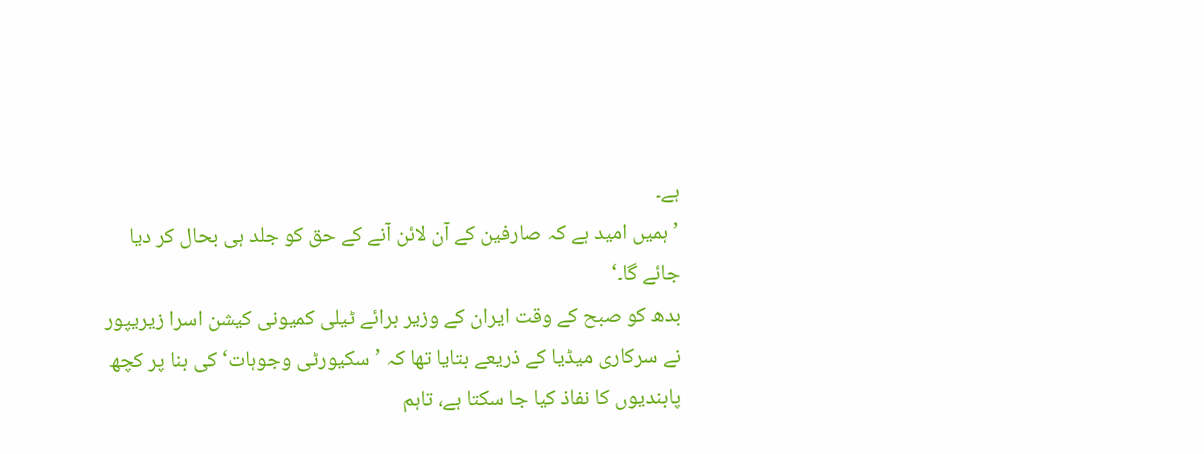ہے۔
’ہمیں امید ہے کہ صارفین کے آن لائن آنے کے حق کو جلد ہی بحال کر دیا جائے گا۔‘
بدھ کو صبح کے وقت ایران کے وزیر برائے ٹیلی کمیونی کیشن اسرا زیریپور نے سرکاری میڈیا کے ذریعے بتایا تھا کہ ’سکیورٹی وجوہات‘ کی بنا پر کچھ پابندیوں کا نفاذ کیا جا سکتا ہے، تاہم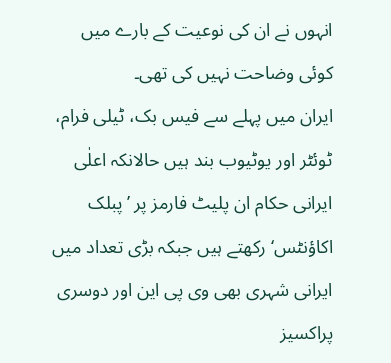انہوں نے ان کی نوعیت کے بارے میں کوئی وضاحت نہیں کی تھی۔
ایران میں پہلے سے فیس بک، ٹیلی فرام، ٹوئٹر اور یوٹیوب بند ہیں حالانکہ اعلٰی ایرانی حکام ان پلیٹ فارمز پر ’پبلک اکاؤنٹس‘ رکھتے ہیں جبکہ بڑی تعداد میں ایرانی شہری بھی وی پی این اور دوسری پراکسیز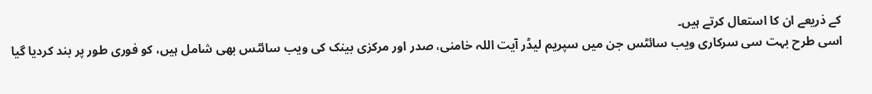کے ذریعے ان کا استعال کرتے ہیں۔
اسی طرح بہت سی سرکاری ویب سائٹس جن میں سپریم لیڈر آیت اللہ خامنی، صدر اور مرکزی بینک کی ویب سائٹس بھی شامل ہیں، کو فوری طور پر بند کردیا گیا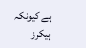ہے کیونکہ ہیکرز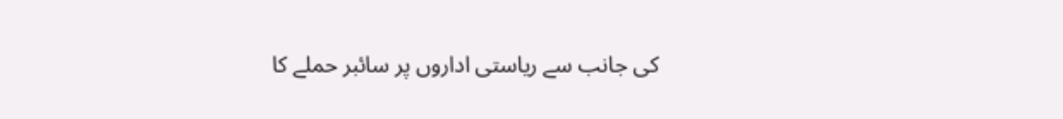کی جانب سے ریاستی اداروں پر سائبر حملے کا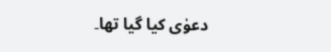دعوٰی کیا گیا تھا۔